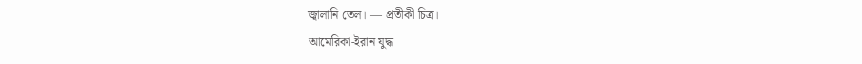জ্বালানি তেল। — প্রতীকী চিত্র।
আমেরিকা-ইরান যুদ্ধ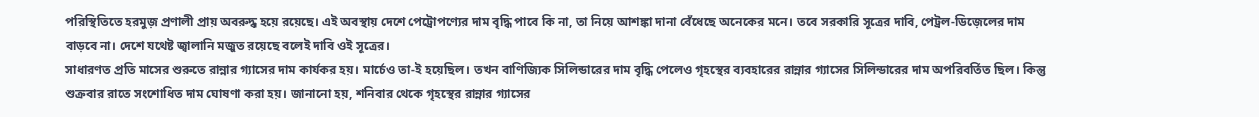পরিস্থিতিতে হরমুজ় প্রণালী প্রায় অবরুদ্ধ হয়ে রয়েছে। এই অবস্থায় দেশে পেট্রোপণ্যের দাম বৃদ্ধি পাবে কি না, তা নিয়ে আশঙ্কা দানা বেঁধেছে অনেকের মনে। তবে সরকারি সূত্রের দাবি, পেট্রল-ডিজ়েলের দাম বাড়বে না। দেশে যথেষ্ট জ্বালানি মজুত রয়েছে বলেই দাবি ওই সূত্রের।
সাধারণত প্রতি মাসের শুরুতে রান্নার গ্যাসের দাম কার্যকর হয়। মার্চেও তা-ই হয়েছিল। তখন বাণিজ্যিক সিলিন্ডারের দাম বৃদ্ধি পেলেও গৃহস্থের ব্যবহারের রান্নার গ্যাসের সিলিন্ডারের দাম অপরিবর্তিত ছিল। কিন্তু শুক্রবার রাতে সংশোধিত দাম ঘোষণা করা হয়। জানানো হয়, শনিবার থেকে গৃহস্থের রান্নার গ্যাসের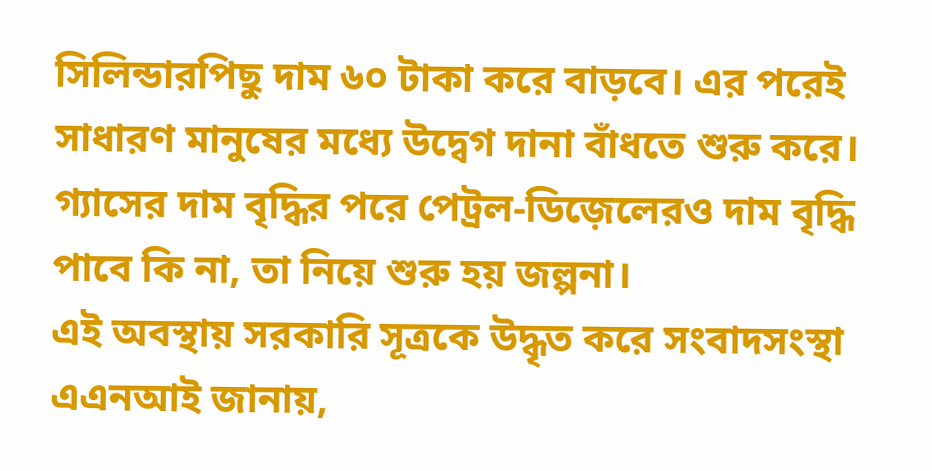সিলিন্ডারপিছু দাম ৬০ টাকা করে বাড়বে। এর পরেই সাধারণ মানুষের মধ্যে উদ্বেগ দানা বাঁধতে শুরু করে। গ্যাসের দাম বৃদ্ধির পরে পেট্রল-ডিজ়েলেরও দাম বৃদ্ধি পাবে কি না, তা নিয়ে শুরু হয় জল্পনা।
এই অবস্থায় সরকারি সূত্রকে উদ্ধৃত করে সংবাদসংস্থা এএনআই জানায়,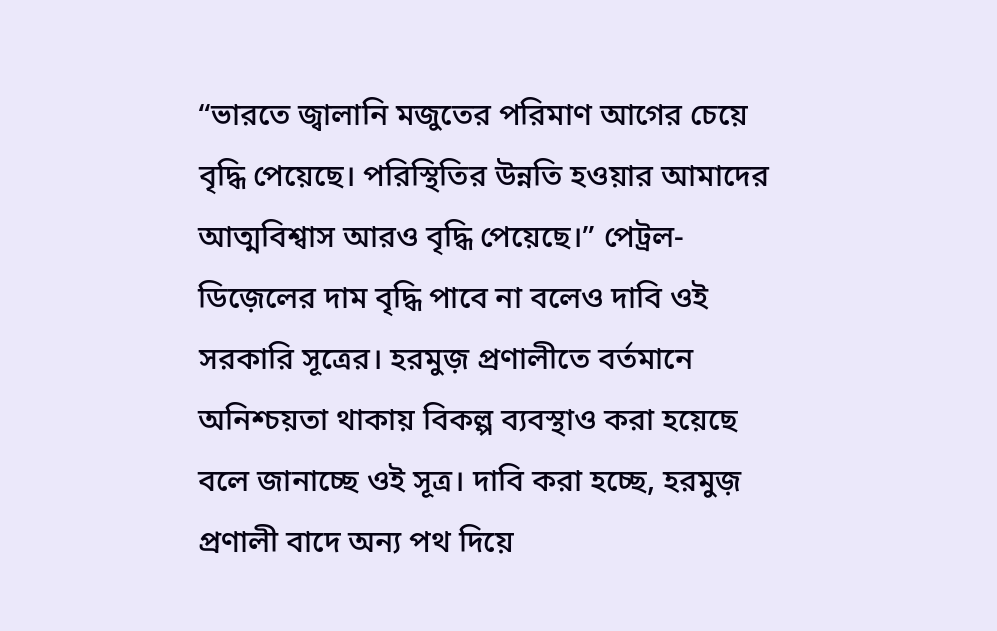“ভারতে জ্বালানি মজুতের পরিমাণ আগের চেয়ে বৃদ্ধি পেয়েছে। পরিস্থিতির উন্নতি হওয়ার আমাদের আত্মবিশ্বাস আরও বৃদ্ধি পেয়েছে।” পেট্রল-ডিজ়েলের দাম বৃদ্ধি পাবে না বলেও দাবি ওই সরকারি সূত্রের। হরমুজ় প্রণালীতে বর্তমানে অনিশ্চয়তা থাকায় বিকল্প ব্যবস্থাও করা হয়েছে বলে জানাচ্ছে ওই সূত্র। দাবি করা হচ্ছে, হরমুজ় প্রণালী বাদে অন্য পথ দিয়ে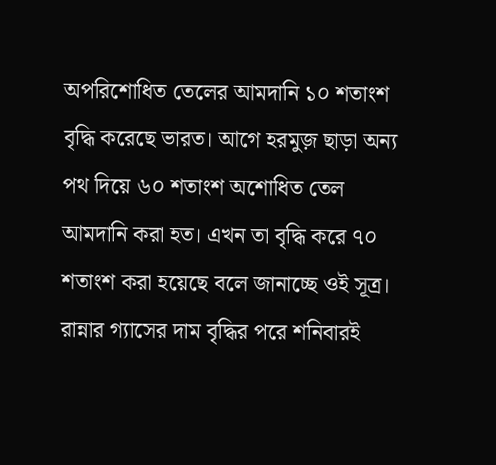অপরিশোধিত তেলের আমদানি ১০ শতাংশ বৃদ্ধি করেছে ভারত। আগে হরমুজ় ছাড়া অন্য পথ দিয়ে ৬০ শতাংশ অশোধিত তেল আমদানি করা হত। এখন তা বৃদ্ধি করে ৭০ শতাংশ করা হয়েছে বলে জানাচ্ছে ওই সূত্র।
রান্নার গ্যাসের দাম বৃদ্ধির পরে শনিবারই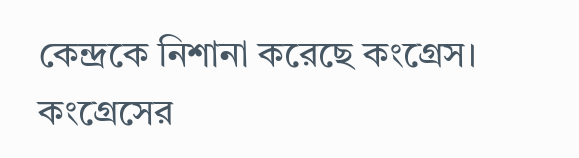কেন্দ্রকে নিশানা করেছে কংগ্রেস। কংগ্রেসের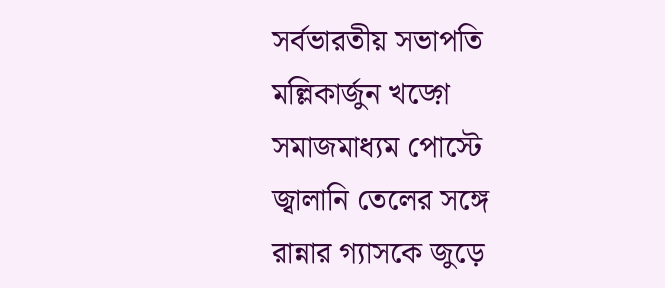সর্বভারতীয় সভাপতি মল্লিকার্জুন খড়্গে সমাজমাধ্যম পোস্টে জ্বালানি তেলের সঙ্গে রান্নার গ্যাসকে জুড়ে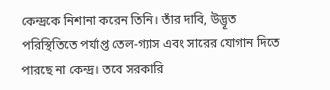কেন্দ্রকে নিশানা করেন তিনি। তাঁর দাবি, উদ্ভূত পরিস্থিতিতে পর্যাপ্ত তেল-গ্যাস এবং সারের যোগান দিতে পারছে না কেন্দ্র। তবে সরকারি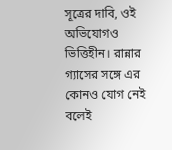সূত্রের দাবি, ওই অভিযোগও ভিত্তিহীন। রান্নার গ্যাসের সঙ্গে এর কোনও যোগ নেই বলেই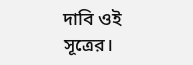দাবি ওই সূত্রের।